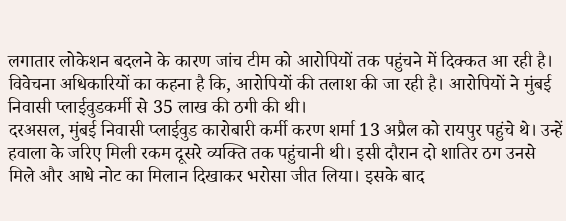लगातार लोकेशन बदलने के कारण जांच टीम को आरोपियों तक पहुंचने में दिक्कत आ रही है। विवेचना अधिकारियों का कहना है कि, आरोपियों की तलाश की जा रही है। आरोपियों ने मुंबई निवासी प्लाईवुडकर्मी से 35 लाख की ठगी की थी।
दरअसल, मुंबई निवासी प्लाईवुड कारोबारी कर्मी करण शर्मा 13 अप्रैल को रायपुर पहुंचे थे। उन्हें हवाला के जरिए मिली रकम दूसरे व्यक्ति तक पहुंचानी थी। इसी दौरान दो शातिर ठग उनसे मिले और आधे नोट का मिलान दिखाकर भरोसा जीत लिया। इसके बाद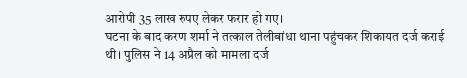आरोपी 35 लाख रुपए लेकर फरार हो गए।
घटना के बाद करण शर्मा ने तत्काल तेलीबांधा थाना पहुंचकर शिकायत दर्ज कराई थी। पुलिस ने 14 अप्रैल को मामला दर्ज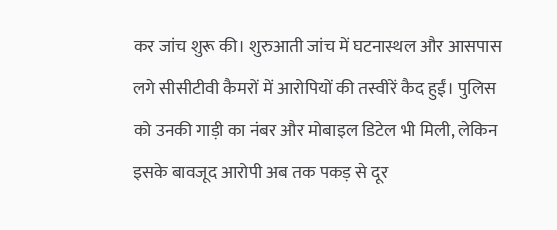कर जांच शुरू की। शुरुआती जांच में घटनास्थल और आसपास लगे सीसीटीवी कैमरों में आरोपियों की तस्वीरें कैद हुईं। पुलिस को उनकी गाड़ी का नंबर और मोबाइल डिटेल भी मिली, लेकिन इसके बावजूद आरोपी अब तक पकड़ से दूर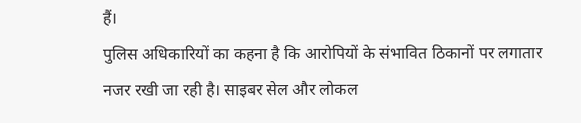हैं।
पुलिस अधिकारियों का कहना है कि आरोपियों के संभावित ठिकानों पर लगातार नजर रखी जा रही है। साइबर सेल और लोकल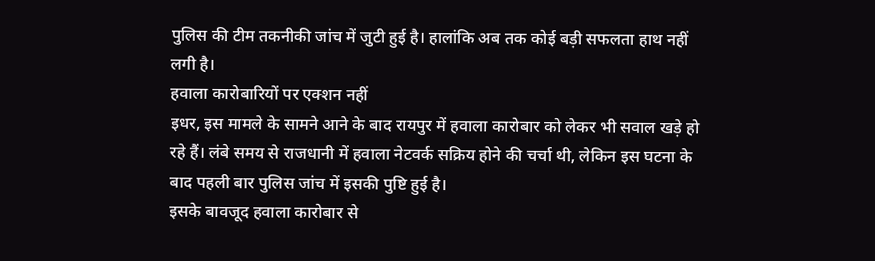पुलिस की टीम तकनीकी जांच में जुटी हुई है। हालांकि अब तक कोई बड़ी सफलता हाथ नहीं लगी है।
हवाला कारोबारियों पर एक्शन नहीं
इधर, इस मामले के सामने आने के बाद रायपुर में हवाला कारोबार को लेकर भी सवाल खड़े हो रहे हैं। लंबे समय से राजधानी में हवाला नेटवर्क सक्रिय होने की चर्चा थी, लेकिन इस घटना के बाद पहली बार पुलिस जांच में इसकी पुष्टि हुई है।
इसके बावजूद हवाला कारोबार से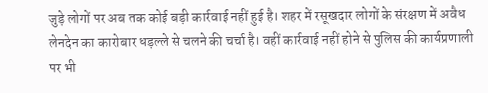जुड़े लोगों पर अब तक कोई बड़ी कार्रवाई नहीं हुई है। शहर में रसूखदार लोगों के संरक्षण में अवैध लेनदेन का कारोबार धड़ल्ले से चलने की चर्चा है। वहीं कार्रवाई नहीं होने से पुलिस की कार्यप्रणाली पर भी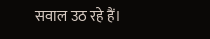सवाल उठ रहे हैं।